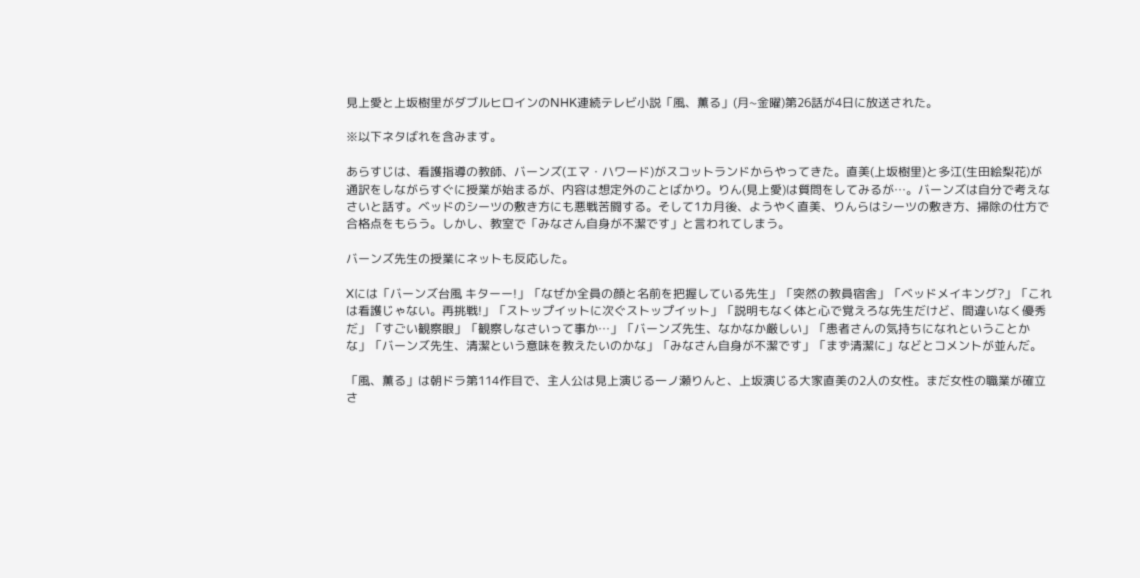見上愛と上坂樹里がダブルヒロインのNHK連続テレビ小説「風、薫る」(月~金曜)第26話が4日に放送された。

※以下ネタばれを含みます。

あらすじは、看護指導の教師、バーンズ(エマ・ハワード)がスコットランドからやってきた。直美(上坂樹里)と多江(生田絵梨花)が通訳をしながらすぐに授業が始まるが、内容は想定外のことばかり。りん(見上愛)は質問をしてみるが…。バーンズは自分で考えなさいと話す。ベッドのシーツの敷き方にも悪戦苦闘する。そして1カ月後、ようやく直美、りんらはシーツの敷き方、掃除の仕方で合格点をもらう。しかし、教室で「みなさん自身が不潔です」と言われてしまう。

バーンズ先生の授業にネットも反応した。

Xには「バーンズ台風 キターー!」「なぜか全員の顔と名前を把握している先生」「突然の教員宿舎」「ベッドメイキング?」「これは看護じゃない。再挑戦!」「ストップイットに次ぐストップイット」「説明もなく体と心で覚えろな先生だけど、間違いなく優秀だ」「すごい観察眼」「観察しなさいって事か…」「バーンズ先生、なかなか厳しい」「患者さんの気持ちになれということかな」「バーンズ先生、清潔という意味を教えたいのかな」「みなさん自身が不潔です」「まず清潔に」などとコメントが並んだ。

「風、薫る」は朝ドラ第114作目で、主人公は見上演じる一ノ瀬りんと、上坂演じる大家直美の2人の女性。まだ女性の職業が確立さ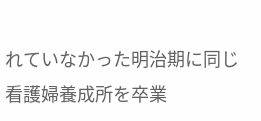れていなかった明治期に同じ看護婦養成所を卒業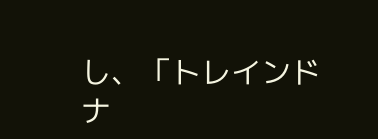し、「トレインドナ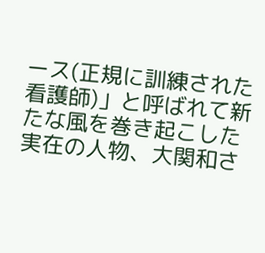ース(正規に訓練された看護師)」と呼ばれて新たな風を巻き起こした実在の人物、大関和さ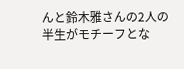んと鈴木雅さんの2人の半生がモチーフとな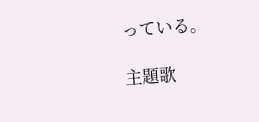っている。

主題歌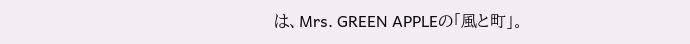は、Mrs. GREEN APPLEの「風と町」。